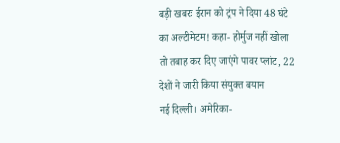बड़ी खबरः ईरान को ट्रंप ने दिया 48 घंटे का अल्टीमेटम! कहा- होर्मुज नहीं खोला तो तबाह कर दिए जाएंगे पावर प्लांट, 22 देशों ने जारी किया संयुक्त बयान
नई दिल्ली। अमेरिका-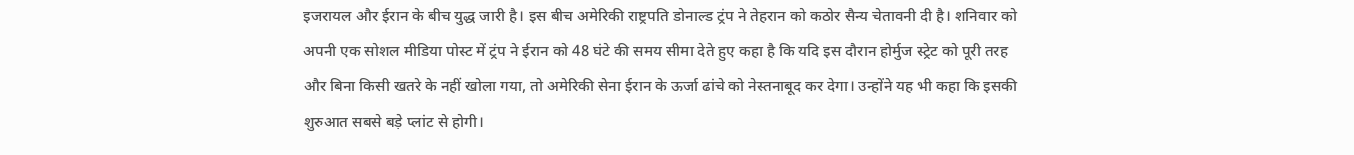इजरायल और ईरान के बीच युद्ध जारी है। इस बीच अमेरिकी राष्ट्रपति डोनाल्ड ट्रंप ने तेहरान को कठोर सैन्य चेतावनी दी है। शनिवार को अपनी एक सोशल मीडिया पोस्ट में ट्रंप ने ईरान को 48 घंटे की समय सीमा देते हुए कहा है कि यदि इस दौरान होर्मुज स्ट्रेट को पूरी तरह और बिना किसी खतरे के नहीं खोला गया, तो अमेरिकी सेना ईरान के ऊर्जा ढांचे को नेस्तनाबूद कर देगा। उन्होंने यह भी कहा कि इसकी शुरुआत सबसे बड़े प्लांट से होगी।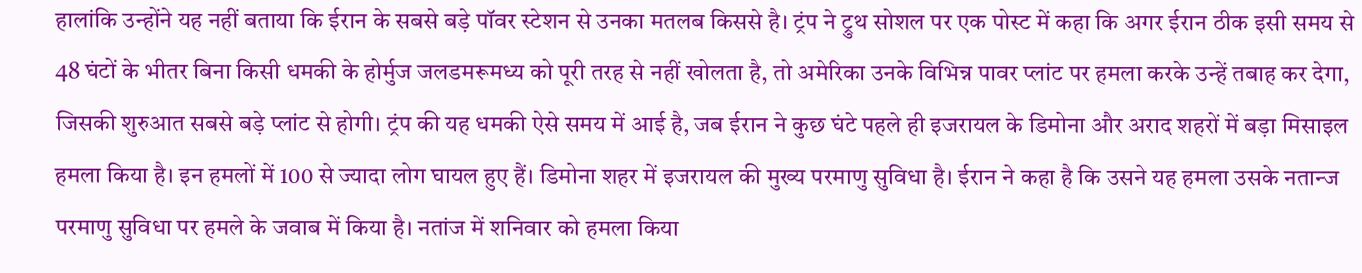हालांकि उन्होंने यह नहीं बताया कि ईरान के सबसे बड़े पॉवर स्टेशन से उनका मतलब किससे है। ट्रंप ने ट्रुथ सोशल पर एक पोस्ट में कहा कि अगर ईरान ठीक इसी समय से 48 घंटों के भीतर बिना किसी धमकी के होर्मुज जलडमरूमध्य को पूरी तरह से नहीं खोलता है, तो अमेरिका उनके विभिन्न पावर प्लांट पर हमला करके उन्हें तबाह कर देगा, जिसकी शुरुआत सबसे बड़े प्लांट से होगी। ट्रंप की यह धमकी ऐसे समय में आई है, जब ईरान ने कुछ घंटे पहले ही इजरायल के डिमोना और अराद शहरों में बड़ा मिसाइल हमला किया है। इन हमलों में 100 से ज्यादा लोग घायल हुए हैं। डिमोना शहर में इजरायल की मुख्य परमाणु सुविधा है। ईरान ने कहा है कि उसने यह हमला उसके नतान्ज परमाणु सुविधा पर हमले के जवाब में किया है। नतांज में शनिवार को हमला किया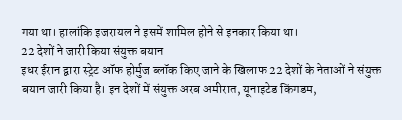गया था। हालांकि इजरायल ने इसमें शामिल होने से इनकार किया था।
22 देशों ने जारी किया संयुक्त बयान
इधर ईरान द्वारा स्ट्रेट ऑफ होर्मुज ब्लॉक किए जाने के खिलाफ 22 देशों के नेताओं ने संयुक्त बयान जारी किया है। इन देशों में संयुक्त अरब अमीरात, यूनाइटेड किंगडम,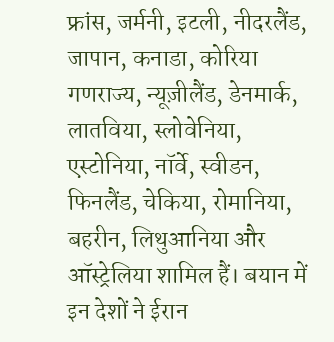फ्रांस, जर्मनी, इटली, नीदरलैंड, जापान, कनाडा, कोरिया गणराज्य, न्यूज़ीलैंड, डेनमार्क, लातविया, स्लोवेनिया, एस्टोनिया, नॉर्वे, स्वीडन, फिनलैंड, चेकिया, रोमानिया, बहरीन, लिथुआनिया और ऑस्ट्रेलिया शामिल हैं। बयान में इन देशों ने ईरान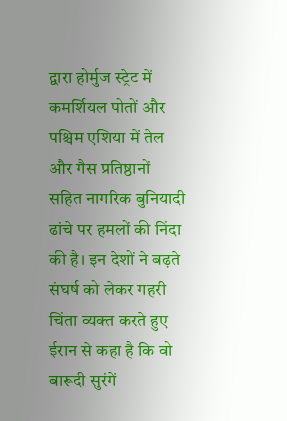द्वारा होर्मुज स्ट्रेट में कमर्शियल पोतों और पश्चिम एशिया में तेल और गैस प्रतिष्ठानों सहित नागरिक बुनियादी ढांचे पर हमलों की निंदा की है। इन देशों ने बढ़ते संघर्ष को लेकर गहरी चिंता व्यक्त करते हुए ईरान से कहा है कि वो बारूदी सुरंगें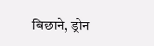बिछाने, ड्रोन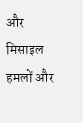और मिसाइल हमलों और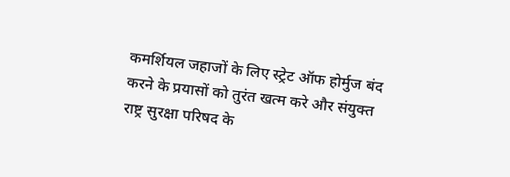कमर्शियल जहाजों के लिए स्ट्रेट ऑफ होर्मुज बंद करने के प्रयासों को तुरंत खत्म करे और संयुक्त राष्ट्र सुरक्षा परिषद के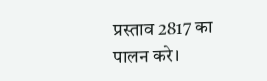प्रस्ताव 2817 का पालन करे।